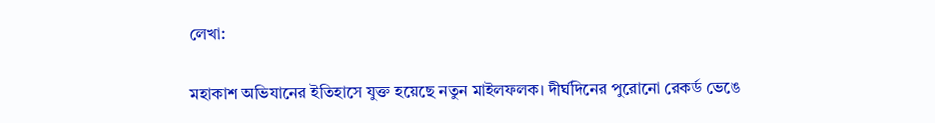লেখা:

মহাকাশ অভিযানের ইতিহাসে যুক্ত হয়েছে নতুন মাইলফলক। দীর্ঘদিনের পুরোনো রেকর্ড ভেঙে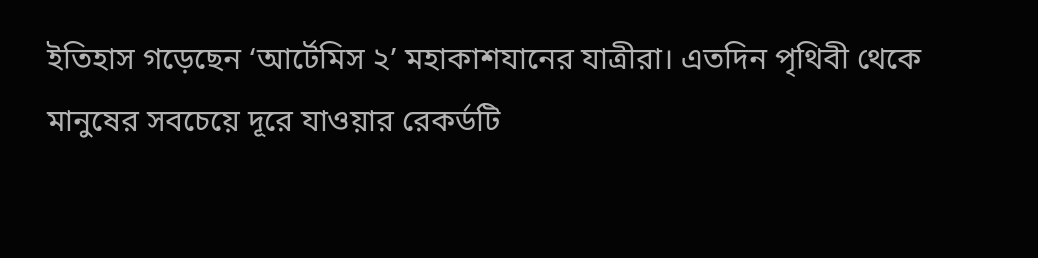ইতিহাস গড়েছেন ‘আর্টেমিস ২’ মহাকাশযানের যাত্রীরা। এতদিন পৃথিবী থেকে মানুষের সবচেয়ে দূরে যাওয়ার রেকর্ডটি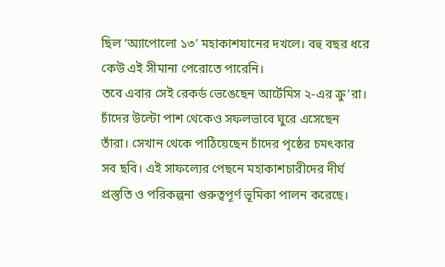ছিল ‘অ্যাপোলো ১৩’ মহাকাশযানের দখলে। বহু বছর ধরে কেউ এই সীমানা পেরোতে পারেনি।
তবে এবার সেই রেকর্ড ভেঙেছেন আর্টেমিস ২-এর ক্রু’রা। চাঁদের উল্টো পাশ থেকেও সফলভাবে ঘুরে এসেছেন তাঁরা। সেখান থেকে পাঠিয়েছেন চাঁদের পৃষ্ঠের চমৎকার সব ছবি। এই সাফল্যের পেছনে মহাকাশচারীদের দীর্ঘ প্রস্তুতি ও পরিকল্পনা গুরুত্বপূর্ণ ভূমিকা পালন করেছে।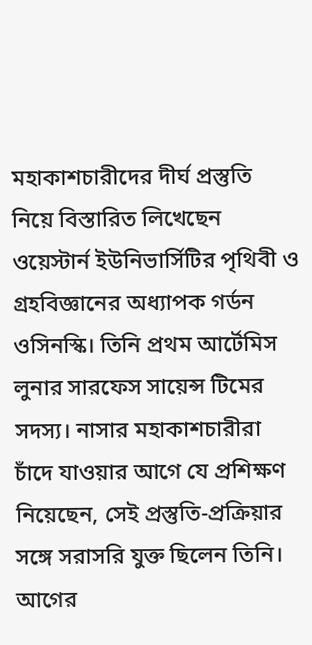মহাকাশচারীদের দীর্ঘ প্রস্তুতি নিয়ে বিস্তারিত লিখেছেন ওয়েস্টার্ন ইউনিভার্সিটির পৃথিবী ও গ্রহবিজ্ঞানের অধ্যাপক গর্ডন ওসিনস্কি। তিনি প্রথম আর্টেমিস লুনার সারফেস সায়েন্স টিমের সদস্য। নাসার মহাকাশচারীরা চাঁদে যাওয়ার আগে যে প্রশিক্ষণ নিয়েছেন, সেই প্রস্তুতি-প্রক্রিয়ার সঙ্গে সরাসরি যুক্ত ছিলেন তিনি।
আগের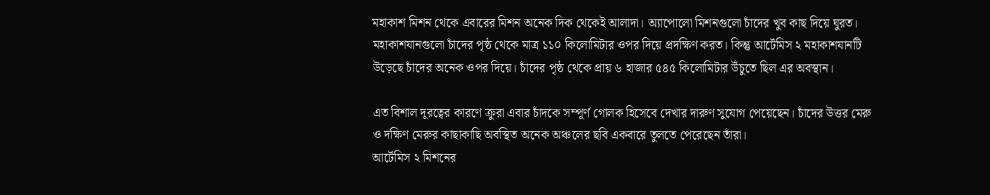মহাকাশ মিশন থেকে এবারের মিশন অনেক দিক থেকেই আলাদা। অ্যাপোলো মিশনগুলো চাঁদের খুব কাছ দিয়ে ঘুরত। মহাকাশযানগুলো চাঁদের পৃষ্ঠ থেকে মাত্র ১১০ কিলোমিটার ওপর দিয়ে প্রদক্ষিণ করত। কিন্তু আর্টেমিস ২ মহাকাশযানটি উড়েছে চাঁদের অনেক ওপর দিয়ে। চাঁদের পৃষ্ঠ থেকে প্রায় ৬ হাজার ৫৪৫ কিলোমিটার উঁচুতে ছিল এর অবস্থান।

এত বিশাল দূরত্বের কারণে ক্রুরা এবার চাঁদকে সম্পূর্ণ গোলক হিসেবে দেখার দারুণ সুযোগ পেয়েছেন। চাঁদের উত্তর মেরু ও দক্ষিণ মেরুর কাছাকাছি অবস্থিত অনেক অঞ্চলের ছবি একবারে তুলতে পেরেছেন তাঁরা।
আর্টেমিস ২ মিশনের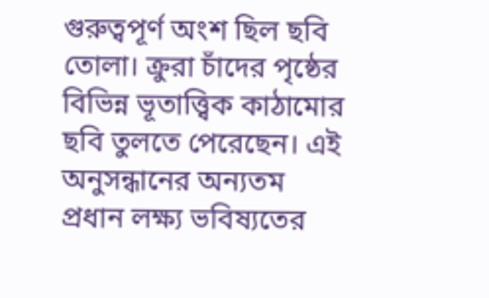গুরুত্বপূর্ণ অংশ ছিল ছবি তোলা। ক্রুরা চাঁদের পৃষ্ঠের বিভিন্ন ভূতাত্ত্বিক কাঠামোর ছবি তুলতে পেরেছেন। এই অনুসন্ধানের অন্যতম প্রধান লক্ষ্য ভবিষ্যতের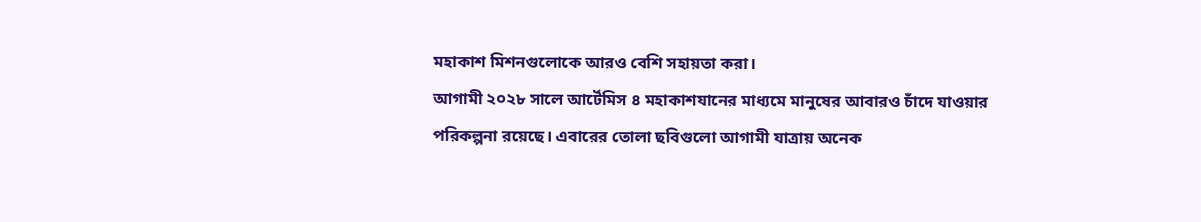মহাকাশ মিশনগুলোকে আরও বেশি সহায়তা করা।
আগামী ২০২৮ সালে আর্টেমিস ৪ মহাকাশযানের মাধ্যমে মানুষের আবারও চাঁদে যাওয়ার পরিকল্পনা রয়েছে। এবারের তোলা ছবিগুলো আগামী যাত্রায় অনেক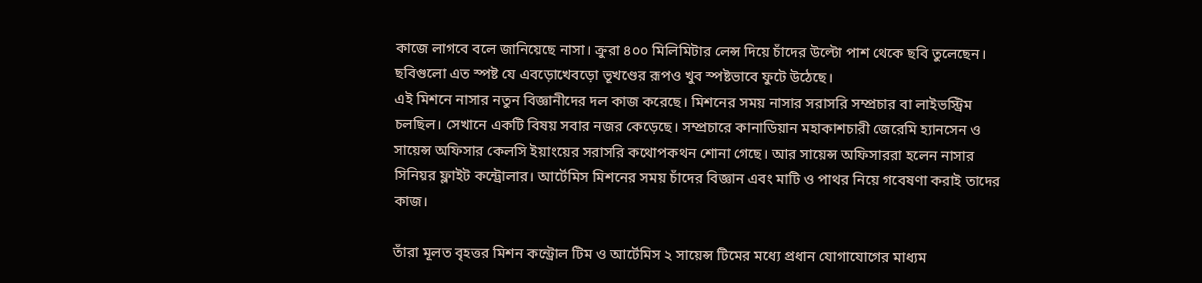কাজে লাগবে বলে জানিয়েছে নাসা। ক্রুরা ৪০০ মিলিমিটার লেন্স দিয়ে চাঁদের উল্টো পাশ থেকে ছবি তুলেছেন। ছবিগুলো এত স্পষ্ট যে এবড়োখেবড়ো ভূখণ্ডের রূপও খুব স্পষ্টভাবে ফুটে উঠেছে।
এই মিশনে নাসার নতুন বিজ্ঞানীদের দল কাজ করেছে। মিশনের সময় নাসার সরাসরি সম্প্রচার বা লাইভস্ট্রিম চলছিল। সেখানে একটি বিষয় সবার নজর কেড়েছে। সম্প্রচারে কানাডিয়ান মহাকাশচারী জেরেমি হ্যানসেন ও সায়েন্স অফিসার কেলসি ইয়াংয়ের সরাসরি কথোপকথন শোনা গেছে। আর সায়েন্স অফিসাররা হলেন নাসার সিনিয়র ফ্লাইট কন্ট্রোলার। আর্টেমিস মিশনের সময় চাঁদের বিজ্ঞান এবং মাটি ও পাথর নিয়ে গবেষণা করাই তাদের কাজ।

তাঁরা মূলত বৃহত্তর মিশন কন্ট্রোল টিম ও আর্টেমিস ২ সায়েন্স টিমের মধ্যে প্রধান যোগাযোগের মাধ্যম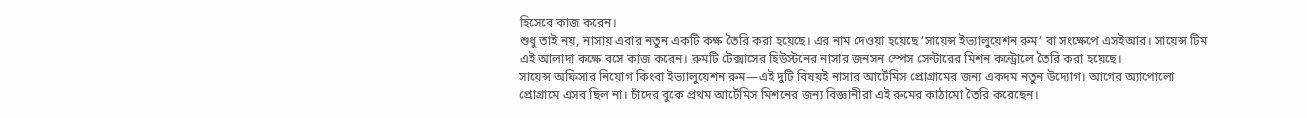হিসেবে কাজ করেন।
শুধু তাই নয়, নাসায় এবার নতুন একটি কক্ষ তৈরি করা হয়েছে। এর নাম দেওয়া হয়েছে ‘সায়েন্স ইভ্যালুয়েশন রুম’ বা সংক্ষেপে এসইআর। সায়েন্স টিম এই আলাদা কক্ষে বসে কাজ করেন। রুমটি টেক্সাসের হিউস্টনের নাসার জনসন স্পেস সেন্টারের মিশন কন্ট্রোলে তৈরি করা হয়েছে।
সায়েন্স অফিসার নিয়োগ কিংবা ইভ্যালুয়েশন রুম—এই দুটি বিষয়ই নাসার আর্টেমিস প্রোগ্রামের জন্য একদম নতুন উদ্যোগ। আগের অ্যাপোলো প্রোগ্রামে এসব ছিল না। চাঁদের বুকে প্রথম আর্টেমিস মিশনের জন্য বিজ্ঞানীরা এই রুমের কাঠামো তৈরি করেছেন।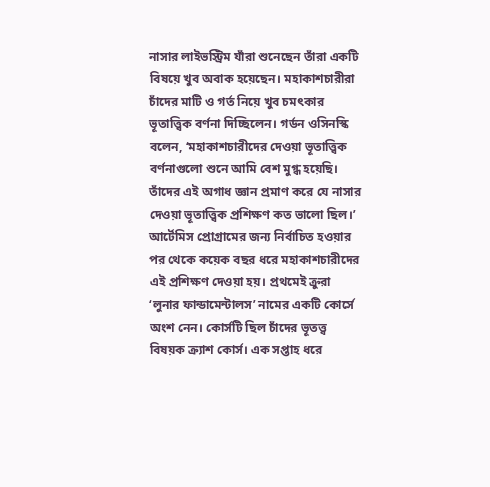নাসার লাইভস্ট্রিম যাঁরা শুনেছেন তাঁরা একটি বিষয়ে খুব অবাক হয়েছেন। মহাকাশচারীরা চাঁদের মাটি ও গর্ত নিয়ে খুব চমৎকার ভূতাত্ত্বিক বর্ণনা দিচ্ছিলেন। গর্ডন ওসিনস্কি বলেন, ‘মহাকাশচারীদের দেওয়া ভূতাত্ত্বিক বর্ণনাগুলো শুনে আমি বেশ মুগ্ধ হয়েছি। তাঁদের এই অগাধ জ্ঞান প্রমাণ করে যে নাসার দেওয়া ভূতাত্ত্বিক প্রশিক্ষণ কত ভালো ছিল।’
আর্টেমিস প্রোগ্রামের জন্য নির্বাচিত হওয়ার পর থেকে কয়েক বছর ধরে মহাকাশচারীদের এই প্রশিক্ষণ দেওয়া হয়। প্রথমেই ক্রুরা ‘লুনার ফান্ডামেন্টালস’ নামের একটি কোর্সে অংশ নেন। কোর্সটি ছিল চাঁদের ভূতত্ত্ব বিষয়ক ক্র্যাশ কোর্স। এক সপ্তাহ ধরে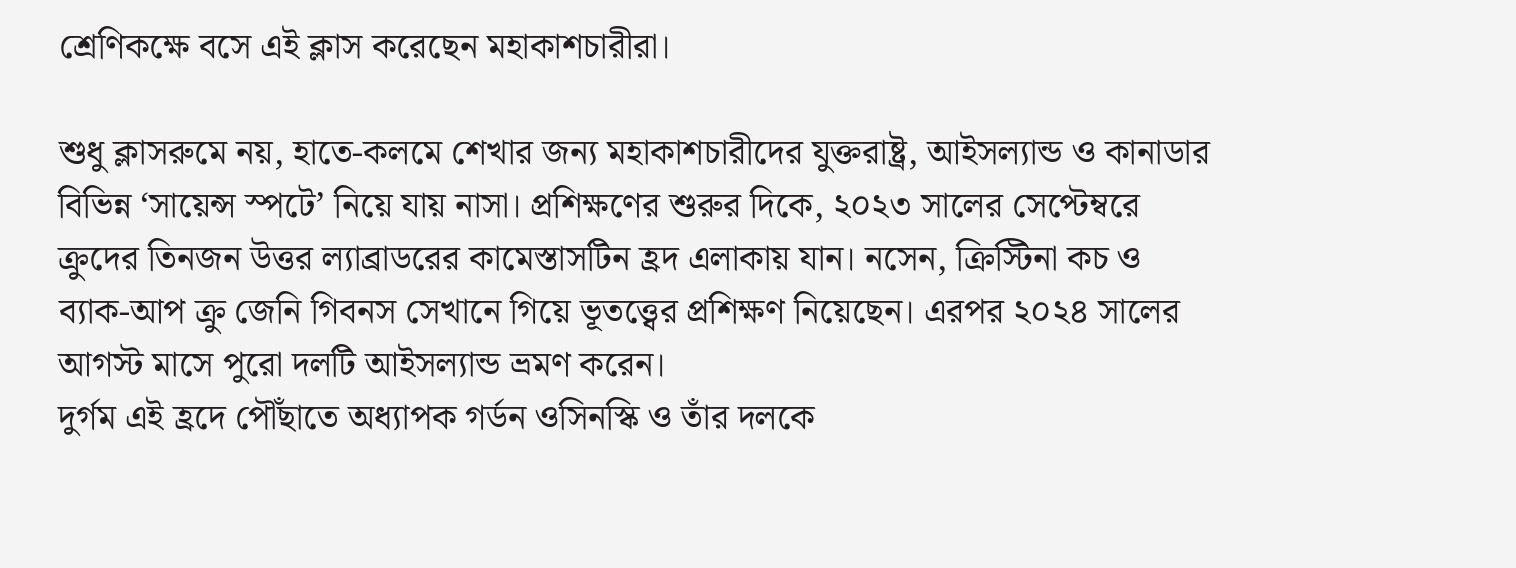শ্রেণিকক্ষে বসে এই ক্লাস করেছেন মহাকাশচারীরা।

শুধু ক্লাসরুমে নয়, হাতে-কলমে শেখার জন্য মহাকাশচারীদের যুক্তরাষ্ট্র, আইসল্যান্ড ও কানাডার বিভিন্ন ‘সায়েন্স স্পটে’ নিয়ে যায় নাসা। প্রশিক্ষণের শুরুর দিকে, ২০২৩ সালের সেপ্টেম্বরে ক্রুদের তিনজন উত্তর ল্যাব্রাডরের কামেস্তাসটিন হ্রদ এলাকায় যান। নসেন, ক্রিস্টিনা কচ ও ব্যাক-আপ ক্রু জেনি গিবনস সেখানে গিয়ে ভূতত্ত্বের প্রশিক্ষণ নিয়েছেন। এরপর ২০২৪ সালের আগস্ট মাসে পুরো দলটি আইসল্যান্ড ভ্রমণ করেন।
দুর্গম এই হ্রদে পৌঁছাতে অধ্যাপক গর্ডন ওসিনস্কি ও তাঁর দলকে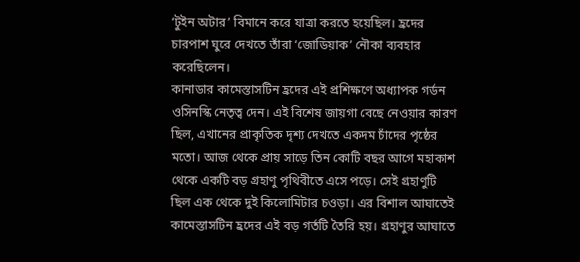‘টুইন অটার’ বিমানে করে যাত্রা করতে হয়েছিল। হ্রদের চারপাশ ঘুরে দেখতে তাঁরা ‘জোডিয়াক’ নৌকা ব্যবহার করেছিলেন।
কানাডার কামেস্তাসটিন হ্রদের এই প্রশিক্ষণে অধ্যাপক গর্ডন ওসিনস্কি নেতৃত্ব দেন। এই বিশেষ জায়গা বেছে নেওয়ার কারণ ছিল, এখানের প্রাকৃতিক দৃশ্য দেখতে একদম চাঁদের পৃষ্ঠের মতো। আজ থেকে প্রায় সাড়ে তিন কোটি বছর আগে মহাকাশ থেকে একটি বড় গ্রহাণু পৃথিবীতে এসে পড়ে। সেই গ্রহাণুটি ছিল এক থেকে দুই কিলোমিটার চওড়া। এর বিশাল আঘাতেই কামেস্তাসটিন হ্রদের এই বড় গর্তটি তৈরি হয়। গ্রহাণুর আঘাতে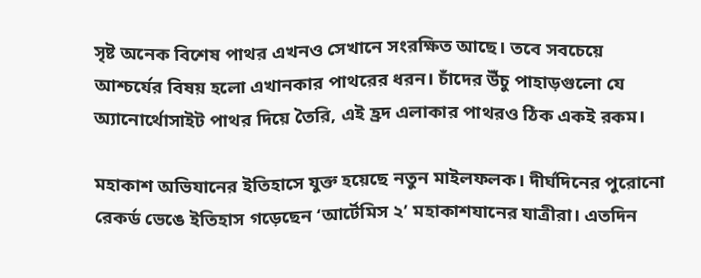সৃষ্ট অনেক বিশেষ পাথর এখনও সেখানে সংরক্ষিত আছে। তবে সবচেয়ে আশ্চর্যের বিষয় হলো এখানকার পাথরের ধরন। চাঁদের উঁচু পাহাড়গুলো যে অ্যানোর্থোসাইট পাথর দিয়ে তৈরি, এই হ্রদ এলাকার পাথরও ঠিক একই রকম।

মহাকাশ অভিযানের ইতিহাসে যুক্ত হয়েছে নতুন মাইলফলক। দীর্ঘদিনের পুরোনো রেকর্ড ভেঙে ইতিহাস গড়েছেন ‘আর্টেমিস ২’ মহাকাশযানের যাত্রীরা। এতদিন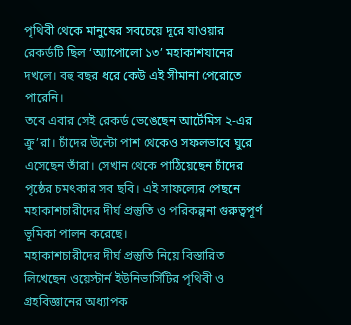পৃথিবী থেকে মানুষের সবচেয়ে দূরে যাওয়ার রেকর্ডটি ছিল ‘অ্যাপোলো ১৩’ মহাকাশযানের দখলে। বহু বছর ধরে কেউ এই সীমানা পেরোতে পারেনি।
তবে এবার সেই রেকর্ড ভেঙেছেন আর্টেমিস ২-এর ক্রু’রা। চাঁদের উল্টো পাশ থেকেও সফলভাবে ঘুরে এসেছেন তাঁরা। সেখান থেকে পাঠিয়েছেন চাঁদের পৃষ্ঠের চমৎকার সব ছবি। এই সাফল্যের পেছনে মহাকাশচারীদের দীর্ঘ প্রস্তুতি ও পরিকল্পনা গুরুত্বপূর্ণ ভূমিকা পালন করেছে।
মহাকাশচারীদের দীর্ঘ প্রস্তুতি নিয়ে বিস্তারিত লিখেছেন ওয়েস্টার্ন ইউনিভার্সিটির পৃথিবী ও গ্রহবিজ্ঞানের অধ্যাপক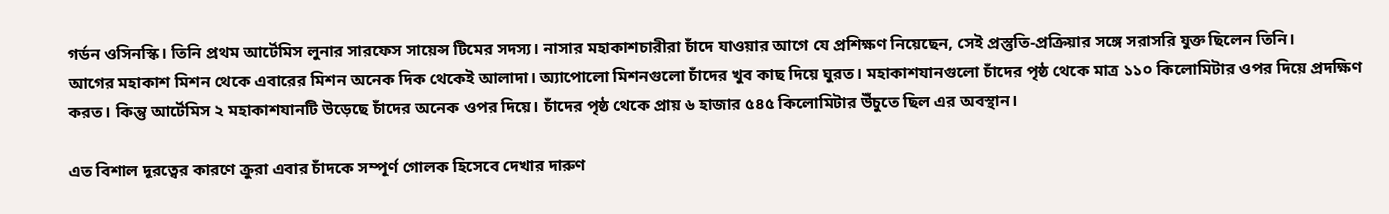গর্ডন ওসিনস্কি। তিনি প্রথম আর্টেমিস লুনার সারফেস সায়েন্স টিমের সদস্য। নাসার মহাকাশচারীরা চাঁদে যাওয়ার আগে যে প্রশিক্ষণ নিয়েছেন, সেই প্রস্তুতি-প্রক্রিয়ার সঙ্গে সরাসরি যুক্ত ছিলেন তিনি।
আগের মহাকাশ মিশন থেকে এবারের মিশন অনেক দিক থেকেই আলাদা। অ্যাপোলো মিশনগুলো চাঁদের খুব কাছ দিয়ে ঘুরত। মহাকাশযানগুলো চাঁদের পৃষ্ঠ থেকে মাত্র ১১০ কিলোমিটার ওপর দিয়ে প্রদক্ষিণ করত। কিন্তু আর্টেমিস ২ মহাকাশযানটি উড়েছে চাঁদের অনেক ওপর দিয়ে। চাঁদের পৃষ্ঠ থেকে প্রায় ৬ হাজার ৫৪৫ কিলোমিটার উঁচুতে ছিল এর অবস্থান।

এত বিশাল দূরত্বের কারণে ক্রুরা এবার চাঁদকে সম্পূর্ণ গোলক হিসেবে দেখার দারুণ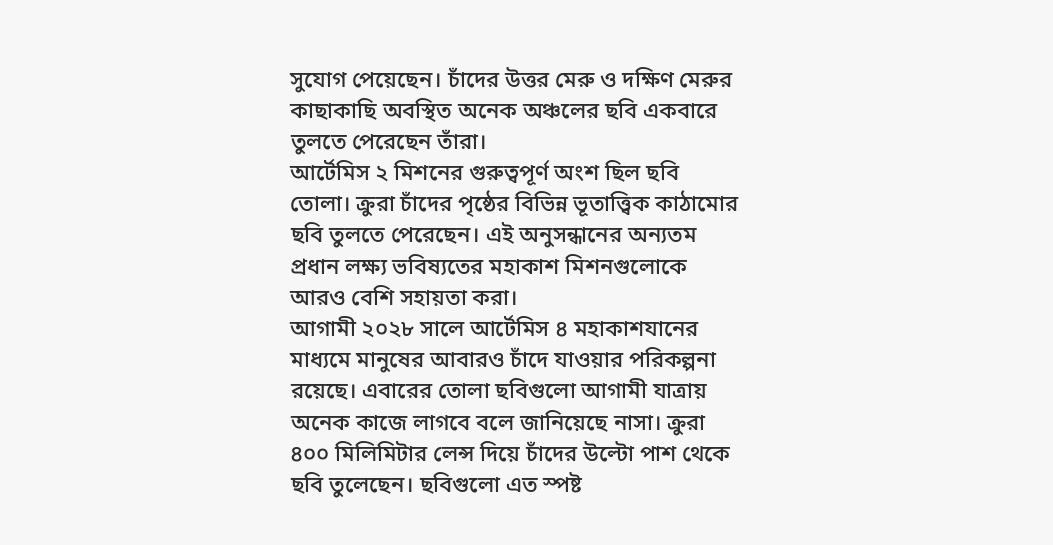সুযোগ পেয়েছেন। চাঁদের উত্তর মেরু ও দক্ষিণ মেরুর কাছাকাছি অবস্থিত অনেক অঞ্চলের ছবি একবারে তুলতে পেরেছেন তাঁরা।
আর্টেমিস ২ মিশনের গুরুত্বপূর্ণ অংশ ছিল ছবি তোলা। ক্রুরা চাঁদের পৃষ্ঠের বিভিন্ন ভূতাত্ত্বিক কাঠামোর ছবি তুলতে পেরেছেন। এই অনুসন্ধানের অন্যতম প্রধান লক্ষ্য ভবিষ্যতের মহাকাশ মিশনগুলোকে আরও বেশি সহায়তা করা।
আগামী ২০২৮ সালে আর্টেমিস ৪ মহাকাশযানের মাধ্যমে মানুষের আবারও চাঁদে যাওয়ার পরিকল্পনা রয়েছে। এবারের তোলা ছবিগুলো আগামী যাত্রায় অনেক কাজে লাগবে বলে জানিয়েছে নাসা। ক্রুরা ৪০০ মিলিমিটার লেন্স দিয়ে চাঁদের উল্টো পাশ থেকে ছবি তুলেছেন। ছবিগুলো এত স্পষ্ট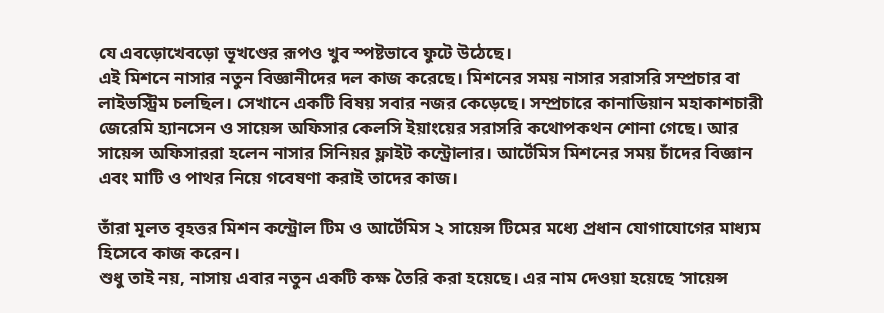যে এবড়োখেবড়ো ভূখণ্ডের রূপও খুব স্পষ্টভাবে ফুটে উঠেছে।
এই মিশনে নাসার নতুন বিজ্ঞানীদের দল কাজ করেছে। মিশনের সময় নাসার সরাসরি সম্প্রচার বা লাইভস্ট্রিম চলছিল। সেখানে একটি বিষয় সবার নজর কেড়েছে। সম্প্রচারে কানাডিয়ান মহাকাশচারী জেরেমি হ্যানসেন ও সায়েন্স অফিসার কেলসি ইয়াংয়ের সরাসরি কথোপকথন শোনা গেছে। আর সায়েন্স অফিসাররা হলেন নাসার সিনিয়র ফ্লাইট কন্ট্রোলার। আর্টেমিস মিশনের সময় চাঁদের বিজ্ঞান এবং মাটি ও পাথর নিয়ে গবেষণা করাই তাদের কাজ।

তাঁরা মূলত বৃহত্তর মিশন কন্ট্রোল টিম ও আর্টেমিস ২ সায়েন্স টিমের মধ্যে প্রধান যোগাযোগের মাধ্যম হিসেবে কাজ করেন।
শুধু তাই নয়, নাসায় এবার নতুন একটি কক্ষ তৈরি করা হয়েছে। এর নাম দেওয়া হয়েছে ‘সায়েন্স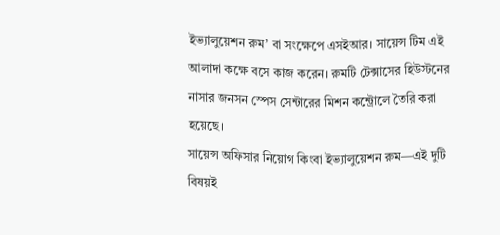ইভ্যালুয়েশন রুম’ বা সংক্ষেপে এসইআর। সায়েন্স টিম এই আলাদা কক্ষে বসে কাজ করেন। রুমটি টেক্সাসের হিউস্টনের নাসার জনসন স্পেস সেন্টারের মিশন কন্ট্রোলে তৈরি করা হয়েছে।
সায়েন্স অফিসার নিয়োগ কিংবা ইভ্যালুয়েশন রুম—এই দুটি বিষয়ই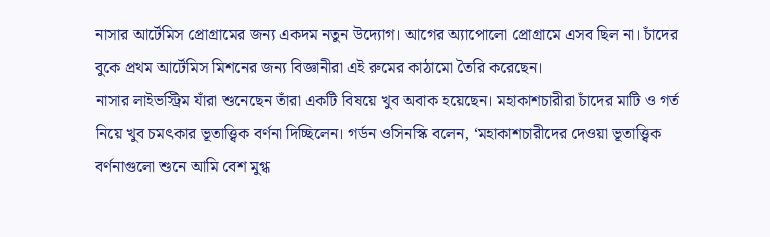নাসার আর্টেমিস প্রোগ্রামের জন্য একদম নতুন উদ্যোগ। আগের অ্যাপোলো প্রোগ্রামে এসব ছিল না। চাঁদের বুকে প্রথম আর্টেমিস মিশনের জন্য বিজ্ঞানীরা এই রুমের কাঠামো তৈরি করেছেন।
নাসার লাইভস্ট্রিম যাঁরা শুনেছেন তাঁরা একটি বিষয়ে খুব অবাক হয়েছেন। মহাকাশচারীরা চাঁদের মাটি ও গর্ত নিয়ে খুব চমৎকার ভূতাত্ত্বিক বর্ণনা দিচ্ছিলেন। গর্ডন ওসিনস্কি বলেন, ‘মহাকাশচারীদের দেওয়া ভূতাত্ত্বিক বর্ণনাগুলো শুনে আমি বেশ মুগ্ধ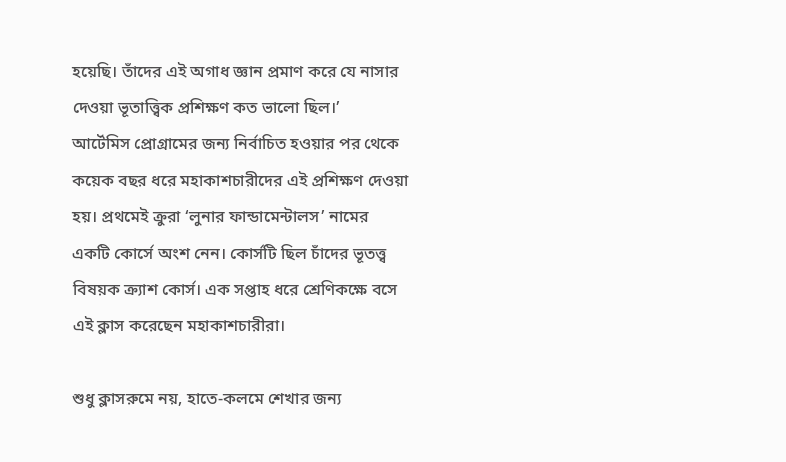হয়েছি। তাঁদের এই অগাধ জ্ঞান প্রমাণ করে যে নাসার দেওয়া ভূতাত্ত্বিক প্রশিক্ষণ কত ভালো ছিল।’
আর্টেমিস প্রোগ্রামের জন্য নির্বাচিত হওয়ার পর থেকে কয়েক বছর ধরে মহাকাশচারীদের এই প্রশিক্ষণ দেওয়া হয়। প্রথমেই ক্রুরা ‘লুনার ফান্ডামেন্টালস’ নামের একটি কোর্সে অংশ নেন। কোর্সটি ছিল চাঁদের ভূতত্ত্ব বিষয়ক ক্র্যাশ কোর্স। এক সপ্তাহ ধরে শ্রেণিকক্ষে বসে এই ক্লাস করেছেন মহাকাশচারীরা।

শুধু ক্লাসরুমে নয়, হাতে-কলমে শেখার জন্য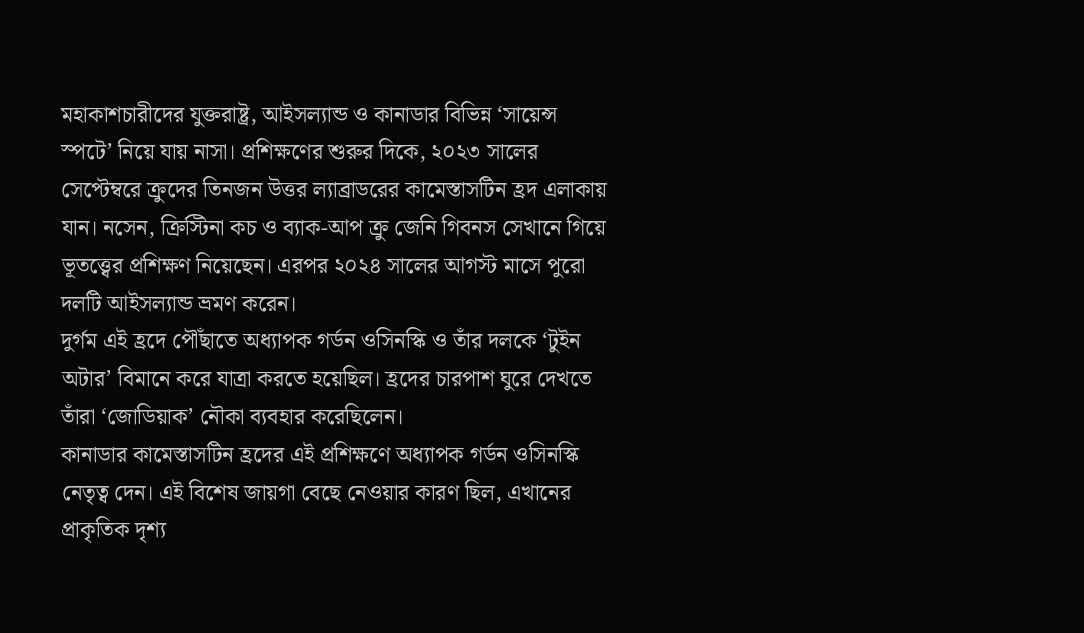মহাকাশচারীদের যুক্তরাষ্ট্র, আইসল্যান্ড ও কানাডার বিভিন্ন ‘সায়েন্স স্পটে’ নিয়ে যায় নাসা। প্রশিক্ষণের শুরুর দিকে, ২০২৩ সালের সেপ্টেম্বরে ক্রুদের তিনজন উত্তর ল্যাব্রাডরের কামেস্তাসটিন হ্রদ এলাকায় যান। নসেন, ক্রিস্টিনা কচ ও ব্যাক-আপ ক্রু জেনি গিবনস সেখানে গিয়ে ভূতত্ত্বের প্রশিক্ষণ নিয়েছেন। এরপর ২০২৪ সালের আগস্ট মাসে পুরো দলটি আইসল্যান্ড ভ্রমণ করেন।
দুর্গম এই হ্রদে পৌঁছাতে অধ্যাপক গর্ডন ওসিনস্কি ও তাঁর দলকে ‘টুইন অটার’ বিমানে করে যাত্রা করতে হয়েছিল। হ্রদের চারপাশ ঘুরে দেখতে তাঁরা ‘জোডিয়াক’ নৌকা ব্যবহার করেছিলেন।
কানাডার কামেস্তাসটিন হ্রদের এই প্রশিক্ষণে অধ্যাপক গর্ডন ওসিনস্কি নেতৃত্ব দেন। এই বিশেষ জায়গা বেছে নেওয়ার কারণ ছিল, এখানের প্রাকৃতিক দৃশ্য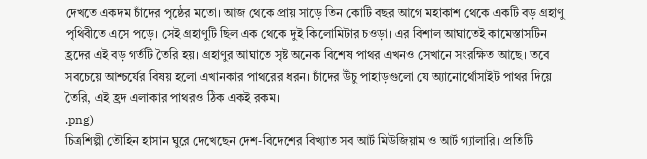দেখতে একদম চাঁদের পৃষ্ঠের মতো। আজ থেকে প্রায় সাড়ে তিন কোটি বছর আগে মহাকাশ থেকে একটি বড় গ্রহাণু পৃথিবীতে এসে পড়ে। সেই গ্রহাণুটি ছিল এক থেকে দুই কিলোমিটার চওড়া। এর বিশাল আঘাতেই কামেস্তাসটিন হ্রদের এই বড় গর্তটি তৈরি হয়। গ্রহাণুর আঘাতে সৃষ্ট অনেক বিশেষ পাথর এখনও সেখানে সংরক্ষিত আছে। তবে সবচেয়ে আশ্চর্যের বিষয় হলো এখানকার পাথরের ধরন। চাঁদের উঁচু পাহাড়গুলো যে অ্যানোর্থোসাইট পাথর দিয়ে তৈরি, এই হ্রদ এলাকার পাথরও ঠিক একই রকম।
.png)
চিত্রশিল্পী তৌহিন হাসান ঘুরে দেখেছেন দেশ-বিদেশের বিখ্যাত সব আর্ট মিউজিয়াম ও আর্ট গ্যালারি। প্রতিটি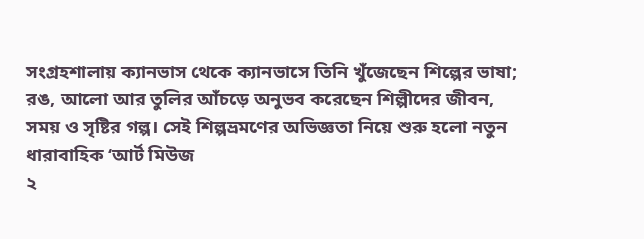সংগ্রহশালায় ক্যানভাস থেকে ক্যানভাসে তিনি খুঁজেছেন শিল্পের ভাষা; রঙ, আলো আর তুলির আঁচড়ে অনুভব করেছেন শিল্পীদের জীবন, সময় ও সৃষ্টির গল্প। সেই শিল্পভ্রমণের অভিজ্ঞতা নিয়ে শুরু হলো নতুন ধারাবাহিক ‘আর্ট মিউজ
২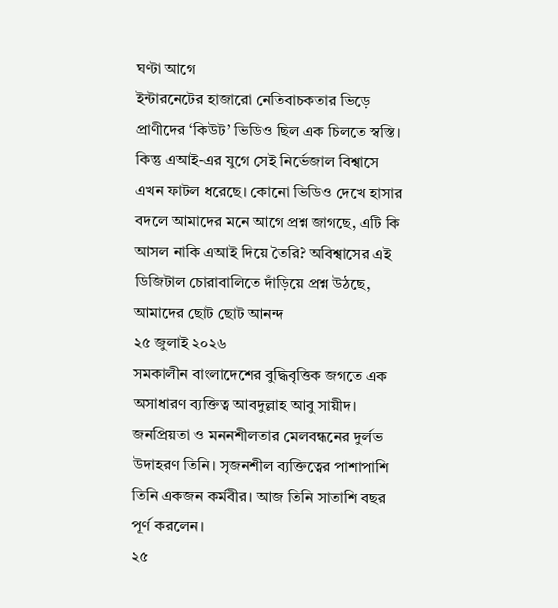ঘণ্টা আগে
ইন্টারনেটের হাজারো নেতিবাচকতার ভিড়ে প্রাণীদের ‘কিউট’ ভিডিও ছিল এক চিলতে স্বস্তি। কিন্তু এআই-এর যুগে সেই নির্ভেজাল বিশ্বাসে এখন ফাটল ধরেছে। কোনো ভিডিও দেখে হাসার বদলে আমাদের মনে আগে প্রশ্ন জাগছে, এটি কি আসল নাকি এআই দিয়ে তৈরি? অবিশ্বাসের এই ডিজিটাল চোরাবালিতে দাঁড়িয়ে প্রশ্ন উঠছে, আমাদের ছোট ছোট আনন্দ
২৫ জুলাই ২০২৬
সমকালীন বাংলাদেশের বুদ্ধিবৃত্তিক জগতে এক অসাধারণ ব্যক্তিত্ব আবদুল্লাহ আবু সায়ীদ। জনপ্রিয়তা ও মননশীলতার মেলবন্ধনের দুর্লভ উদাহরণ তিনি। সৃজনশীল ব্যক্তিত্বের পাশাপাশি তিনি একজন কর্মবীর। আজ তিনি সাতাশি বছর পূর্ণ করলেন।
২৫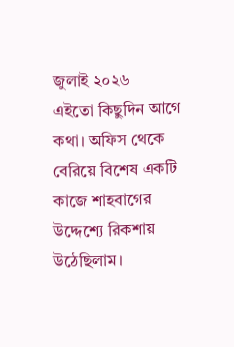জুলাই ২০২৬
এইতো কিছুদিন আগে কথা। অফিস থেকে বেরিয়ে বিশেষ একটি কাজে শাহবাগের উদ্দেশ্যে রিকশায় উঠেছিলাম।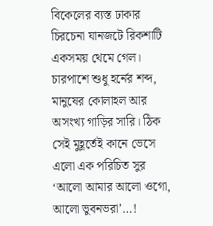বিকেলের ব্যস্ত ঢাকার চিরচেনা যানজটে রিকশাটি একসময় থেমে গেল। চারপাশে শুধু হর্নের শব্দ, মানুষের কোলাহল আর অসংখ্য গাড়ির সারি। ঠিক সেই মুহূর্তেই কানে ভেসে এলো এক পরিচিত সুর ‘আলো আমার আলো ওগো, আলো ভুবনভরা’…!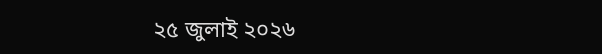২৫ জুলাই ২০২৬